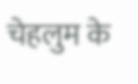चेहलुम के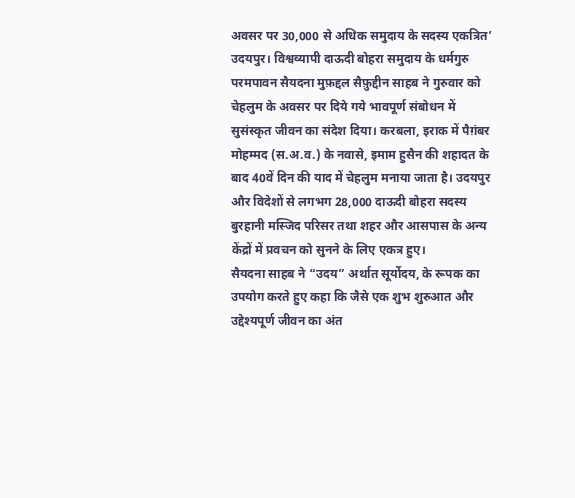अवसर पर 30,000 से अधिक समुदाय के सदस्य एकत्रित’
उदयपुर। विश्वव्यापी दाऊदी बोहरा समुदाय के धर्मगुरु परमपावन सैयदना मुफ़द्दल सैफ़ुद्दीन साहब ने गुरुवार को चेहलुम के अवसर पर दिये गये भावपूर्ण संबोधन में सुसंस्कृत जीवन का संदेश दिया। करबला, इराक में पैग़ंबर मोहम्मद (स.अ.व.) के नवासे, इमाम हुसैन की शहादत के बाद 40वें दिन की याद में चेहलुम मनाया जाता है। उदयपुर और विदेशों से लगभग 28,000 दाऊदी बोहरा सदस्य बुरहानी मस्जिद परिसर तथा शहर और आसपास के अन्य केंद्रों में प्रवचन को सुनने के लिए एकत्र हुए।
सैयदना साहब ने “उदय” अर्थात सूर्योदय, के रूपक का उपयोग करते हुए कहा कि जैसे एक शुभ शुरुआत और उद्देश्यपूर्ण जीवन का अंत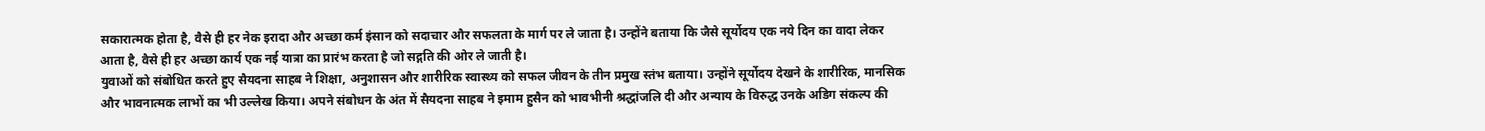सकारात्मक होता है, वैसे ही हर नेक इरादा और अच्छा कर्म इंसान को सदाचार और सफलता के मार्ग पर ले जाता है। उन्होंने बताया कि जैसे सूर्योदय एक नये दिन का वादा लेकर आता है, वैसे ही हर अच्छा कार्य एक नई यात्रा का प्रारंभ करता है जो सद्गति की ओर ले जाती है।
युवाओं को संबोधित करते हुए सैयदना साहब ने शिक्षा, अनुशासन और शारीरिक स्वास्थ्य को सफल जीवन के तीन प्रमुख स्तंभ बताया। उन्होंने सूर्योदय देखने के शारीरिक, मानसिक और भावनात्मक लाभों का भी उल्लेख किया। अपने संबोधन के अंत में सैयदना साहब ने इमाम हुसैन को भावभीनी श्रद्धांजलि दी और अन्याय के विरुद्ध उनके अडिग संकल्प की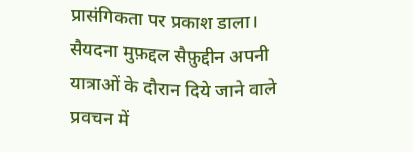प्रासंगिकता पर प्रकाश डाला।
सैयदना मुफ़द्दल सैफ़ुद्दीन अपनी यात्राओं के दौरान दिये जाने वाले प्रवचन में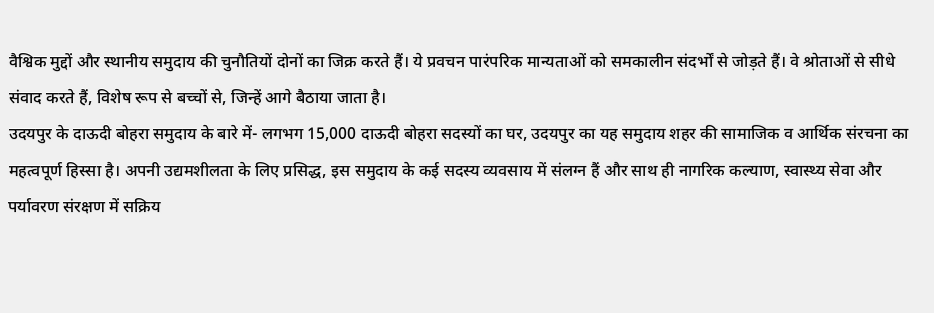वैश्विक मुद्दों और स्थानीय समुदाय की चुनौतियों दोनों का जिक्र करते हैं। ये प्रवचन पारंपरिक मान्यताओं को समकालीन संदर्भों से जोड़ते हैं। वे श्रोताओं से सीधे संवाद करते हैं, विशेष रूप से बच्चों से, जिन्हें आगे बैठाया जाता है।
उदयपुर के दाऊदी बोहरा समुदाय के बारे में- लगभग 15,000 दाऊदी बोहरा सदस्यों का घर, उदयपुर का यह समुदाय शहर की सामाजिक व आर्थिक संरचना का महत्वपूर्ण हिस्सा है। अपनी उद्यमशीलता के लिए प्रसिद्ध, इस समुदाय के कई सदस्य व्यवसाय में संलग्न हैं और साथ ही नागरिक कल्याण, स्वास्थ्य सेवा और पर्यावरण संरक्षण में सक्रिय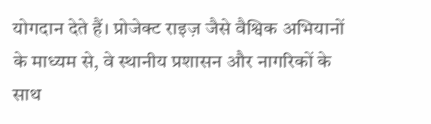योगदान देते हैं। प्रोजेक्ट राइज़ जैसे वैश्विक अभियानों के माध्यम से, वे स्थानीय प्रशासन और नागरिकों के साथ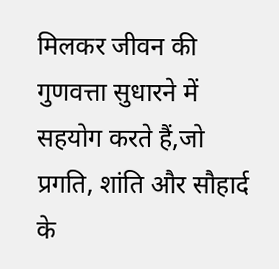मिलकर जीवन की गुणवत्ता सुधारने में सहयोग करते हैं,जो प्रगति, शांति और सौहार्द के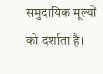समुदायिक मूल्यों को दर्शाता है।